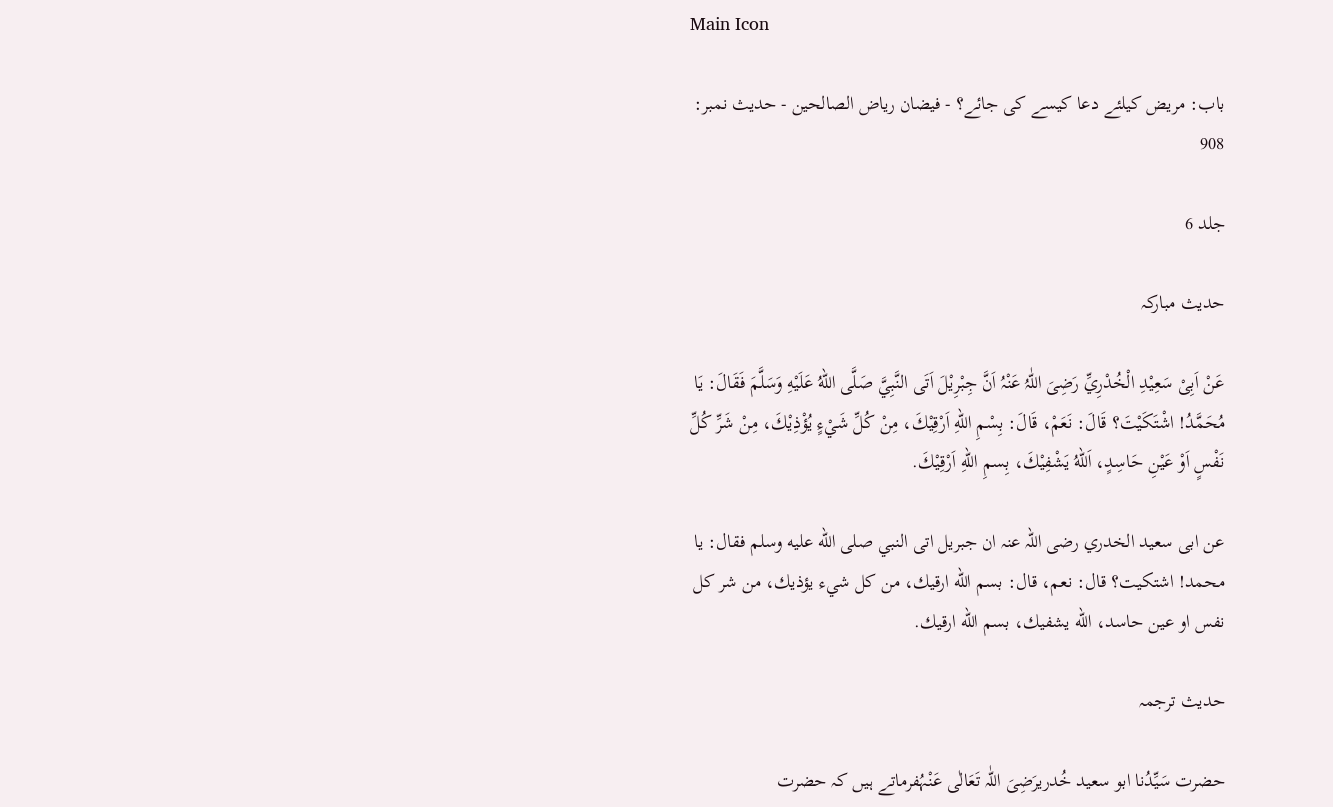Main Icon

باب: مریض کیلئے دعا کیسے کی جائے؟ - فیضان ریاض الصالحین - حدیث نمبر: 908

جلد 6

حدیث مبارکہ

عَنْ اَبِیْ سَعِيْدِ الْخُدْرِيِّ رَضِیَ اللّٰہُ عَنْہُ اَنَّ جِبْرِيْلَ اَتَى النَّبِيَّ صَلَّى اللهُ عَلَيْهِ وَسَلَّمَ فَقَالَ: يَا مُحَمَّدُ! اشْتَكَيْتَ؟ قَالَ: نَعَمْ، قَالَ: بِسْمِ اللهِ اَرْقِيْكَ، مِنْ كُلِّ شَيْءٍ يُؤْذِيْكَ، مِنْ شَرِّ كُلِّ نَفْسٍ اَوْ عَيْنِ حَاسِدٍ، اَللهُ يَشْفِيْكَ، بِسمِ اللهِ اَرْقِيْكَ.

عن ابی سعيد الخدري رضی اللہ عنہ ان جبريل اتى النبي صلى الله عليه وسلم فقال: يا محمد! اشتكيت؟ قال: نعم، قال: بسم الله ارقيك، من كل شيء يؤذيك، من شر كل نفس او عين حاسد، الله يشفيك، بسم الله ارقيك.

حدیث ترجمہ

حضرت سَیِّدُنا ابو سعید خُدریرَضِیَ اللّٰہ تَعَالٰی عَنْہُفرماتے ہیں کہ حضرت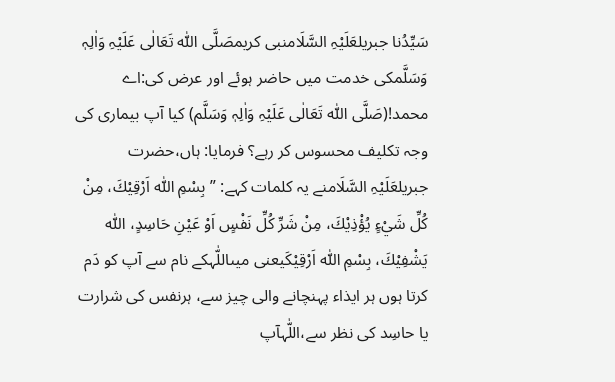سَیِّدُنا جبریلعَلَیْہِ السَّلَامنبی کریمصَلَّی اللّٰہ تَعَالٰی عَلَیْہِ وَاٰلِہٖ وَسَلَّمکی خدمت میں حاضر ہوئے اور عرض کی:اے محمد!(صَلَّی اللّٰہ تَعَالٰی عَلَیْہِ وَاٰلِہٖ وَسَلَّم) کیا آپ بیماری کی وجہ تکلیف محسوس کر رہے؟ فرمایا: ہاں،حضرت جبریلعَلَیْہِ السَّلَامنے یہ کلمات کہے: ”بِسْمِ اللّٰہ اَرْقِيْكَ، مِنْ كُلِّ شَيْءٍ يُؤْذِيْكَ، مِنْ شَرِّ كُلِّ نَفْسٍ اَوْ عَيْنِ حَاسِدٍ، اللّٰہ یَشْفِيْكَ، بِسْمِ اللّٰہ اَرْقِيْكَیعنی میںاللّٰہکے نام سے آپ کو دَم کرتا ہوں ہر ایذاء پہنچانے والی چیز سے، ہرنفس کی شرارت یا حاسِد کی نظر سے،اللّٰہآپ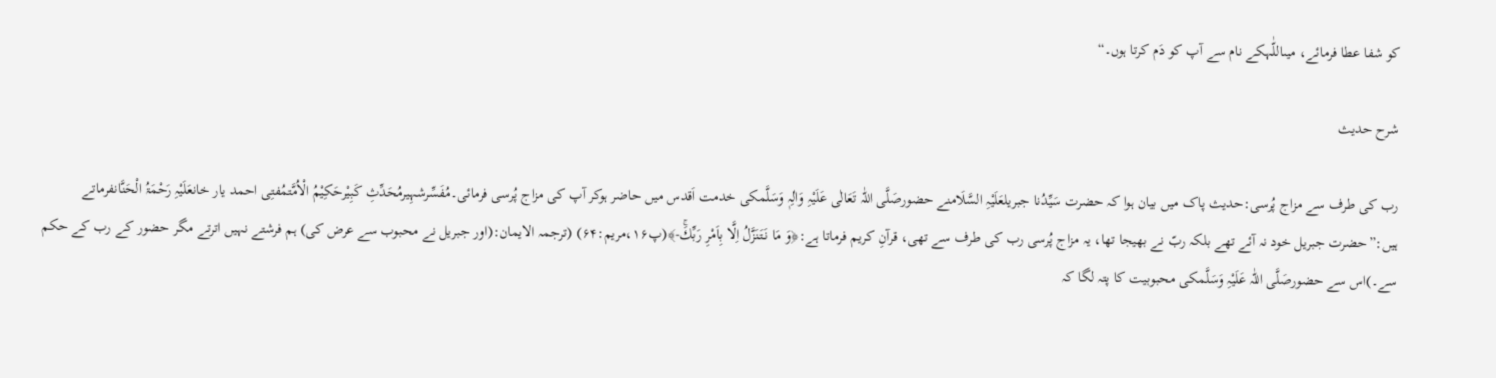کو شفا عطا فرمائے، میںاللّٰہکے نام سے آپ کو دَم کرتا ہوں۔“

شرح حدیث

رب کی طرف سے مزاج پُرسی:حدیث پاک میں بیان ہوا کہ حضرت سَیِّدُنا جبریلعَلَیْہِ السَّلَامنے حضورصَلَّی اللّٰہ تَعَالٰی عَلَیْہِ وَاٰلِہٖ وَسَلَّمکی خدمت اَقدس میں حاضر ہوکر آپ کی مزاج پُرسی فرمائی۔مُفَسِّرشہِیرمُحَدِّثِ کَبِیْرحَکِیْمُ الْاُمَّتمُفتِی احمد یار خانعَلَیْہِ رَحْمَۃُ الْحَنَّانفرماتے ہیں:”حضرت جبریل خود نہ آئے تھے بلکہ ربّ نے بھیجا تھا، یہ مزاج پُرسی رب کی طرف سے تھی، قرآنِ کریم فرماتا ہے:﴿وَ مَا نَتَنَزَّلُ اِلَّا بِاَمْرِ رَبِّكَۚ-﴾(پ۱۶،مریم:۶۴) (ترجمہ الایمان:(اور جبریل نے محبوب سے عرض کی) ہم فرشتے نہیں اترتے مگر حضور کے رب کے حکم سے۔)اس سے حضورصَلَّی اللّٰہ عَلَیْہِ وَسَلَّمکی محبوبیت کا پتہ لگا کہ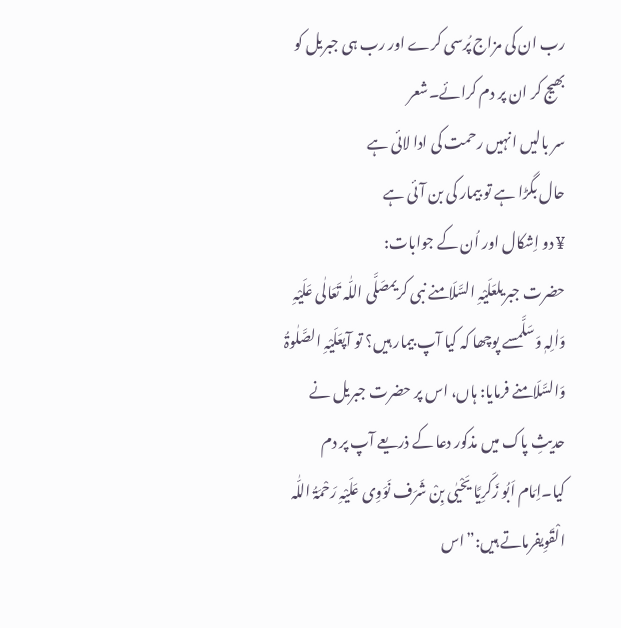رب ان کی مزاج پُرسی کرے اور رب ہی جبریل کو بھیج کر ان پر دم کرائے۔شعر
سر بالیں انہیں رحمت کی ادا لائی ہے
حال بگڑا ہے تو بیمار کی بن آئی ہے
¥ دو اِشکال اور اُن کے جوابات:
حضرت جبریلعَلَیْہِ السَّلَامنے نبی کریمصَلَّی اللّٰہ تَعَالٰی عَلَیْہِ وَاٰلِہٖ وَسَلَّمسے پوچھا کہ کیا آپ بیمار ہیں؟ تو آپعَلَیْہِ الصَّلٰوۃُ وَالسَّلَامنے فرمایا: ہاں، اس پر حضرت جبریل نے حدیثِ پاک میں مذکور دعا کے ذریعے آپ پر دم کیا۔اِمَام اَبُو زَکَرِیَّا یَحْیٰی بِنْ شَرَف نَوَوِی عَلَیْہِ رَحْمَۃُ اللّٰہ الْقَوِیفرماتے ہیں:”اس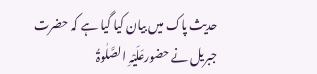حدیث پاک میں بیان کیا گیا ہے کہ حضرت جبریل نے حضورعَلَیْہِ الصَّلٰوۃُ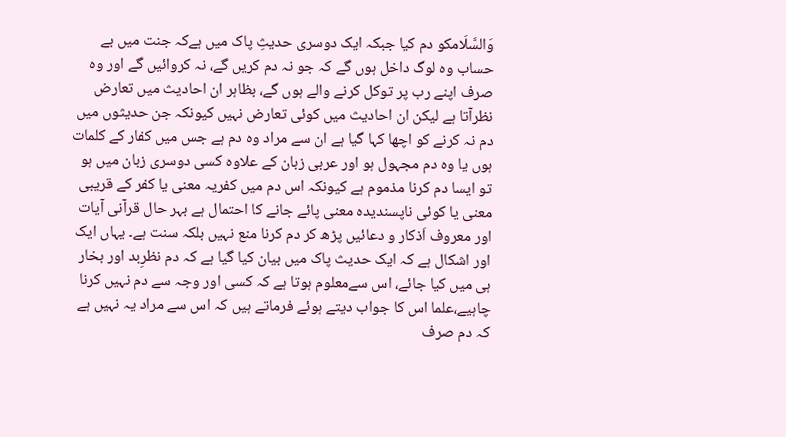وَالسَّلَامکو دم کیا جبکہ ایک دوسری حدیثِ پاک میں ہےکہ جنت میں بے حساب وہ لوگ داخل ہوں گے کہ جو نہ دم کریں گے، نہ کروائیں گے اور وہ صرف اپنے رب پر توکل کرنے والے ہوں گے، بظاہر ان احادیث میں تعارض نظرآتا ہے لیکن ان احادیث میں کوئی تعارض نہیں کیونکہ جن حدیثوں میں دم نہ کرنے کو اچھا کہا گیا ہے ان سے مراد وہ دم ہے جس میں کفار کے کلمات ہوں یا وہ دم مجہول ہو اور عربی زبان کے علاوہ کسی دوسری زبان میں ہو تو ایسا دم کرنا مذموم ہے کیونکہ اس دم میں کفریہ معنی یا کفر کے قریبی معنی یا کوئی ناپسندیدہ معنی پائے جانے کا احتمال ہے بہر حال قرآنی آیات اور معروف اَذکار و دعائیں پڑھ کر دم کرنا منع نہیں بلکہ سنت ہے۔ یہاں ایک اور اشکال ہے کہ ایک حدیث پاک میں بیان کیا گیا ہے کہ دم نظرِبد اور بخار ہی میں کیا جائے، اس سےمعلوم ہوتا ہے کہ کسی اور وجہ سے دم نہیں کرنا چاہیے،علما اس کا جواب دیتے ہوئے فرماتے ہیں کہ اس سے مراد یہ نہیں ہے کہ دم صرف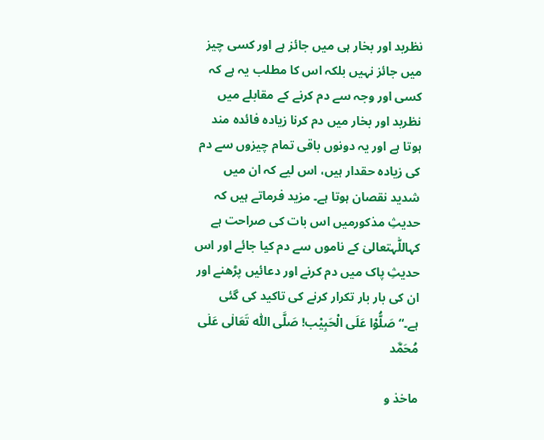نظربد اور بخار ہی میں جائز ہے اور کسی چیز میں جائز نہیں بلکہ اس کا مطلب یہ ہے کہ کسی اور وجہ سے دم کرنے کے مقابلے میں نظربد اور بخار میں دم کرنا زیادہ فائدہ مند ہوتا ہے اور یہ دونوں باقی تمام چیزوں سے دم کی زیادہ حقدار ہیں، اس لیے کہ ان میں شدید نقصان ہوتا ہے۔ مزید فرماتے ہیں کہ حدیثِ مذکورمیں اس بات کی صراحت ہے کہاللّٰہتعالیٰ کے ناموں سے دم کیا جائے اور اس حدیثِ پاک میں دم کرنے اور دعائیں پڑھنے اور ان کی بار بار تکرار کرنے کی تاکید کی گئی ہے۔“صَلُّوْا عَلَی الْحَبِیْب! صَلَّی اللّٰہ تَعَالٰی عَلٰی مُحَمَّد

ماخذ و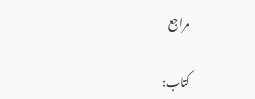مراجع

کتاب: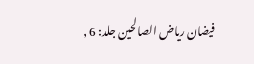فیضان ریاض الصالحین جلد: 6 ,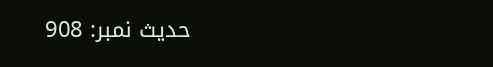حدیث نمبر: 908